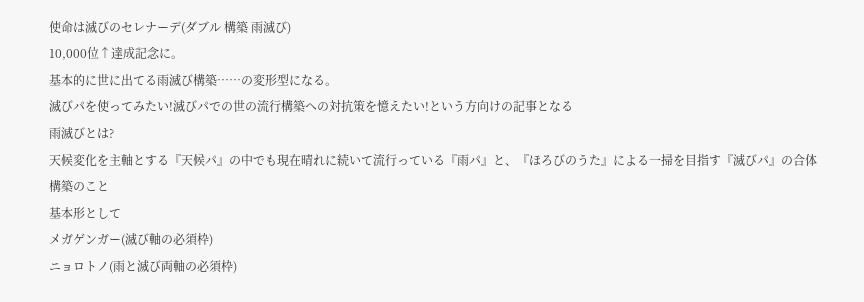使命は滅びのセレナーデ(ダブル 構築 雨滅び)
10,000位↑達成記念に。
基本的に世に出てる雨滅び構築……の変形型になる。
滅びパを使ってみたい!滅びパでの世の流行構築への対抗策を憶えたい!という方向けの記事となる
雨滅びとは?
天候変化を主軸とする『天候パ』の中でも現在晴れに続いて流行っている『雨パ』と、『ほろびのうた』による一掃を目指す『滅びパ』の合体構築のこと
基本形として
メガゲンガー(滅び軸の必須枠)
ニョロトノ(雨と滅び両軸の必須枠)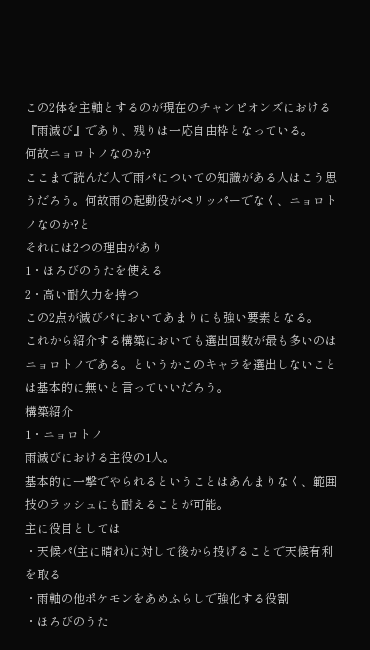この2体を主軸とするのが現在のチャンピオンズにおける『雨滅び』であり、残りは一応自由枠となっている。
何故ニョロトノなのか?
ここまで読んだ人で雨パについての知識がある人はこう思うだろう。何故雨の起動役がペリッパーでなく、ニョロトノなのか?と
それには2つの理由があり
1・ほろびのうたを使える
2・高い耐久力を持つ
この2点が滅びパにおいてあまりにも強い要素となる。
これから紹介する構築においても選出回数が最も多いのはニョロトノである。というかこのキャラを選出しないことは基本的に無いと言っていいだろう。
構築紹介
1・ニョロトノ
雨滅びにおける主役の1人。
基本的に一撃でやられるということはあんまりなく、範囲技のラッシュにも耐えることが可能。
主に役目としては
・天候パ(主に晴れ)に対して後から投げることで天候有利を取る
・雨軸の他ポケモンをあめふらしで強化する役割
・ほろびのうた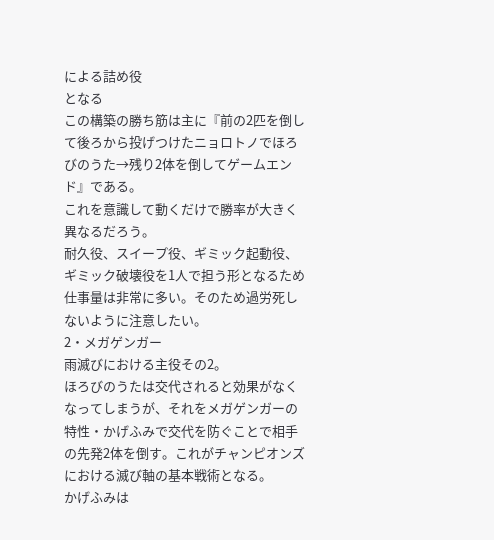による詰め役
となる
この構築の勝ち筋は主に『前の2匹を倒して後ろから投げつけたニョロトノでほろびのうた→残り2体を倒してゲームエンド』である。
これを意識して動くだけで勝率が大きく異なるだろう。
耐久役、スイープ役、ギミック起動役、ギミック破壊役を1人で担う形となるため仕事量は非常に多い。そのため過労死しないように注意したい。
2・メガゲンガー
雨滅びにおける主役その2。
ほろびのうたは交代されると効果がなくなってしまうが、それをメガゲンガーの特性・かげふみで交代を防ぐことで相手の先発2体を倒す。これがチャンピオンズにおける滅び軸の基本戦術となる。
かげふみは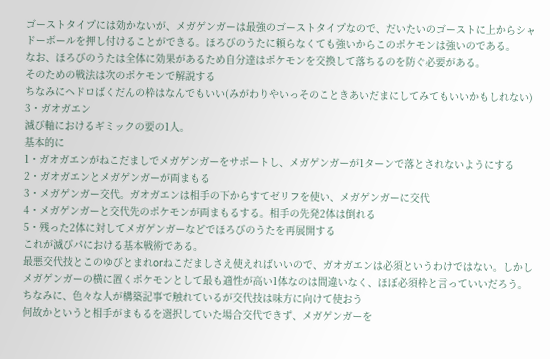ゴーストタイプには効かないが、メガゲンガーは最強のゴーストタイプなので、だいたいのゴーストに上からシャドーボールを押し付けることができる。ほろびのうたに頼らなくても強いからこのポケモンは強いのである。
なお、ほろびのうたは全体に効果があるため自分達はポケモンを交換して落ちるのを防ぐ必要がある。
そのための戦法は次のポケモンで解説する
ちなみにヘドロばくだんの枠はなんでもいい(みがわりやいっそのこときあいだまにしてみてもいいかもしれない)
3・ガオガエン
滅び軸におけるギミックの要の1人。
基本的に
1・ガオガエンがねこだましでメガゲンガーをサポートし、メガゲンガーが1ターンで落とされないようにする
2・ガオガエンとメガゲンガーが両まもる
3・メガゲンガー交代。ガオガエンは相手の下からすてゼリフを使い、メガゲンガーに交代
4・メガゲンガーと交代先のポケモンが両まもるする。相手の先発2体は倒れる
5・残った2体に対してメガゲンガーなどでほろびのうたを再展開する
これが滅びパにおける基本戦術である。
最悪交代技とこのゆびとまれorねこだましさえ使えればいいので、ガオガエンは必須というわけではない。しかしメガゲンガーの横に置くポケモンとして最も適性が高い1体なのは間違いなく、ほぼ必須枠と言っていいだろう。
ちなみに、色々な人が構築記事で触れているが交代技は味方に向けて使おう
何故かというと相手がまもるを選択していた場合交代できず、メガゲンガーを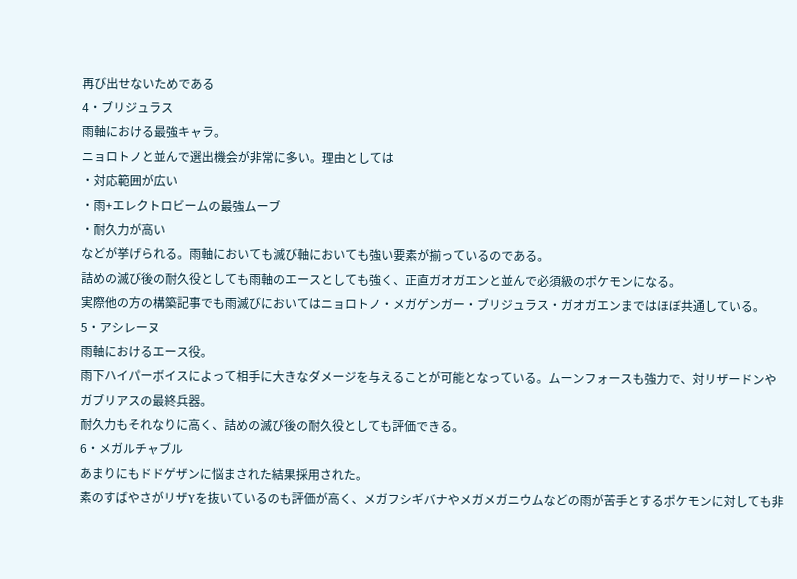再び出せないためである
4・ブリジュラス
雨軸における最強キャラ。
ニョロトノと並んで選出機会が非常に多い。理由としては
・対応範囲が広い
・雨+エレクトロビームの最強ムーブ
・耐久力が高い
などが挙げられる。雨軸においても滅び軸においても強い要素が揃っているのである。
詰めの滅び後の耐久役としても雨軸のエースとしても強く、正直ガオガエンと並んで必須級のポケモンになる。
実際他の方の構築記事でも雨滅びにおいてはニョロトノ・メガゲンガー・ブリジュラス・ガオガエンまではほぼ共通している。
5・アシレーヌ
雨軸におけるエース役。
雨下ハイパーボイスによって相手に大きなダメージを与えることが可能となっている。ムーンフォースも強力で、対リザードンやガブリアスの最終兵器。
耐久力もそれなりに高く、詰めの滅び後の耐久役としても評価できる。
6・メガルチャブル
あまりにもドドゲザンに悩まされた結果採用された。
素のすばやさがリザYを抜いているのも評価が高く、メガフシギバナやメガメガニウムなどの雨が苦手とするポケモンに対しても非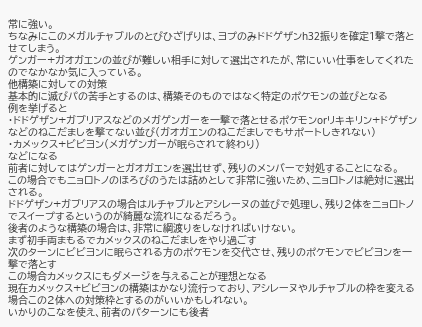常に強い。
ちなみにこのメガルチャブルのとびひざげりは、ヨプのみドドゲザンh32振りを確定1撃で落とせてしまう。
ゲンガー+ガオガエンの並びが難しい相手に対して選出されたが、常にいい仕事をしてくれたのでなかなか気に入っている。
他構築に対しての対策
基本的に滅びパの苦手とするのは、構築そのものではなく特定のポケモンの並びとなる
例を挙げると
・ドドゲザン+ガブリアスなどのメガゲンガーを一撃で落とせるポケモンorリキキリン+ドゲザンなどのねこだましを撃てない並び(ガオガエンのねこだましでもサポートしきれない)
・カメックス+ビビヨン(メガゲンガーが眠らされて終わり)
などになる
前者に対してはゲンガーとガオガエンを選出せず、残りのメンバーで対処することになる。
この場合でもニョロトノのほろびのうたは詰めとして非常に強いため、ニョロトノは絶対に選出される。
ドドゲザン+ガブリアスの場合はルチャブルとアシレーヌの並びで処理し、残り2体をニョロトノでスイープするというのが綺麗な流れになるだろう。
後者のような構築の場合は、非常に綱渡りをしなければいけない。
まず初手両まもるでカメックスのねこだましをやり過ごす
次のターンにビビヨンに眠らされる方のポケモンを交代させ、残りのポケモンでビビヨンを一撃で落とす
この場合カメックスにもダメージを与えることが理想となる
現在カメックス+ビビヨンの構築はかなり流行っており、アシレーヌやルチャブルの枠を変える場合この2体への対策枠とするのがいいかもしれない。
いかりのこなを使え、前者のパターンにも後者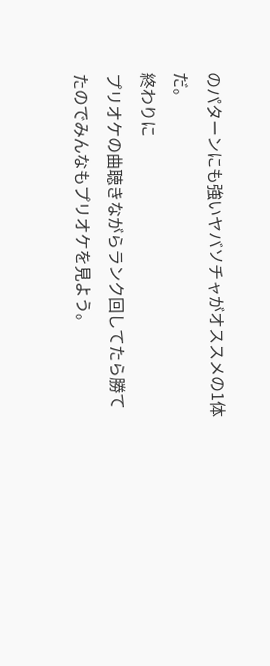のパターンにも強いヤバソチャがオススメの1体だ。
終わりに
プリオケの曲聴きながらランク回してたら勝てたのでみんなもプリオケを見よう。